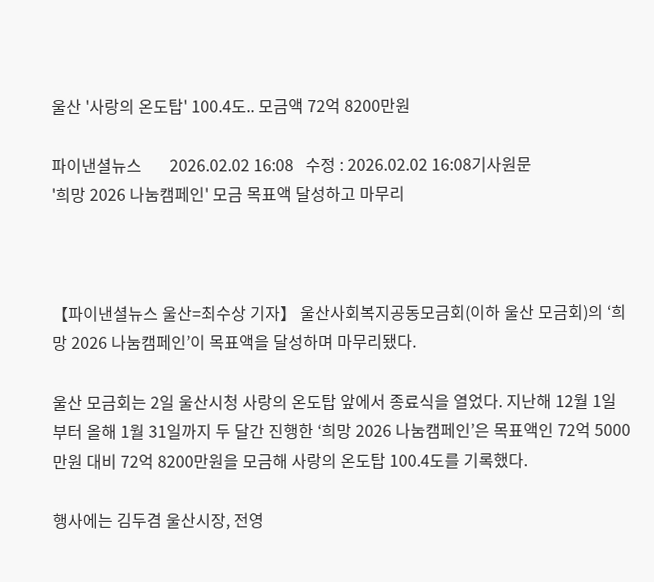울산 '사랑의 온도탑' 100.4도.. 모금액 72억 8200만원

파이낸셜뉴스       2026.02.02 16:08   수정 : 2026.02.02 16:08기사원문
'희망 2026 나눔캠페인' 모금 목표액 달성하고 마무리



【파이낸셜뉴스 울산=최수상 기자】 울산사회복지공동모금회(이하 울산 모금회)의 ‘희망 2026 나눔캠페인’이 목표액을 달성하며 마무리됐다.

울산 모금회는 2일 울산시청 사랑의 온도탑 앞에서 종료식을 열었다. 지난해 12월 1일부터 올해 1월 31일까지 두 달간 진행한 ‘희망 2026 나눔캠페인’은 목표액인 72억 5000만원 대비 72억 8200만원을 모금해 사랑의 온도탑 100.4도를 기록했다.

행사에는 김두겸 울산시장, 전영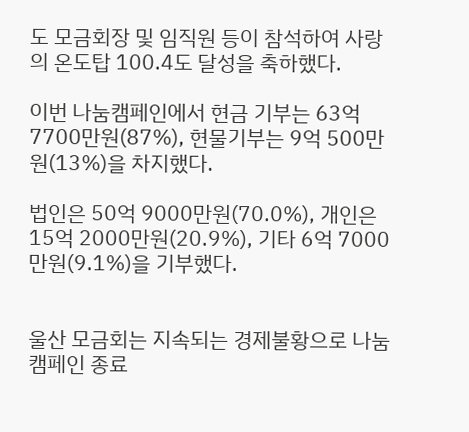도 모금회장 및 임직원 등이 참석하여 사랑의 온도탑 100.4도 달성을 축하했다.

이번 나눔캠페인에서 현금 기부는 63억 7700만원(87%), 현물기부는 9억 500만원(13%)을 차지했다.

법인은 50억 9000만원(70.0%), 개인은 15억 2000만원(20.9%), 기타 6억 7000만원(9.1%)을 기부했다.


울산 모금회는 지속되는 경제불황으로 나눔캠페인 종료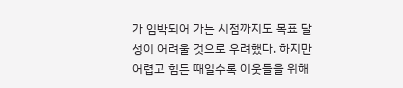가 임박되어 가는 시점까지도 목표 달성이 어려울 것으로 우려했다. 하지만 어렵고 힘든 때일수록 이웃들을 위해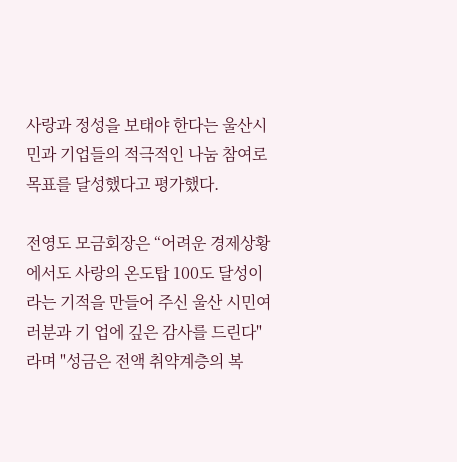사랑과 정성을 보태야 한다는 울산시민과 기업들의 적극적인 나눔 참여로 목표를 달성했다고 평가했다.

전영도 모금회장은 “어려운 경제상황에서도 사랑의 온도탑 100도 달성이라는 기적을 만들어 주신 울산 시민여러분과 기 업에 깊은 감사를 드린다"라며 "성금은 전액 취약계층의 복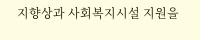지향상과 사회복지시설 지원을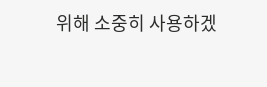위해 소중히 사용하겠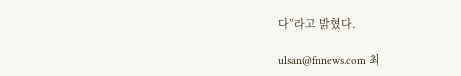다”라고 밝혔다.

ulsan@fnnews.com 최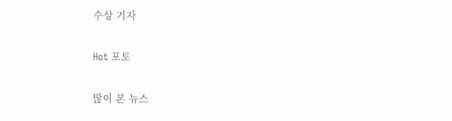수상 기자

Hot 포토

많이 본 뉴스